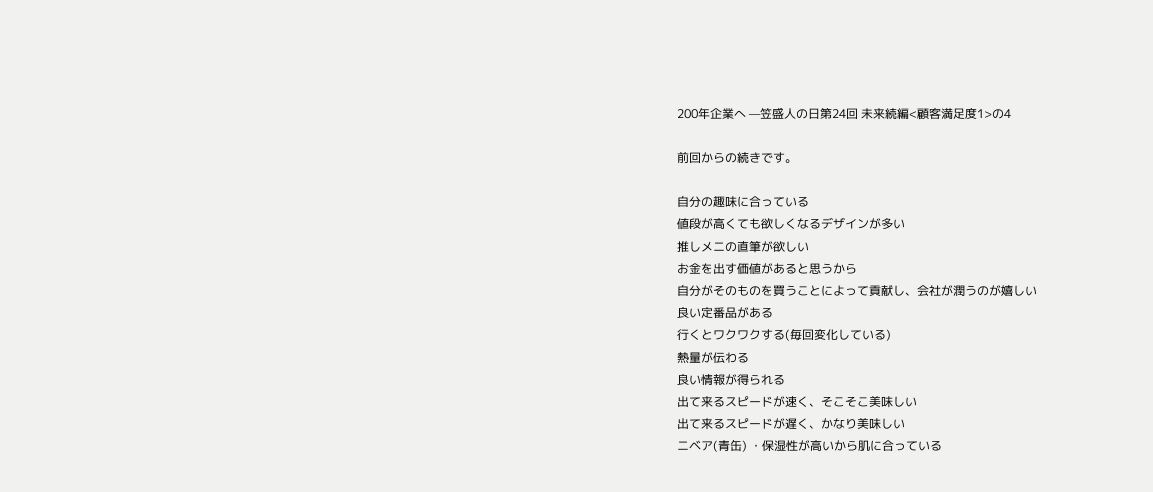200年企業へ —笠盛人の日第24回 未来続編<顧客満足度1>の4

前回からの続きです。

自分の趣味に合っている
値段が高くても欲しくなるデザインが多い
推しメニの直筆が欲しい
お金を出す価値があると思うから
自分がそのものを買うことによって貢献し、会社が潤うのが嬉しい
良い定番品がある
行くとワクワクする(毎回変化している)
熱量が伝わる
良い情報が得られる
出て来るスピードが速く、そこそこ美味しい
出て来るスピードが遅く、かなり美味しい
ニベア(青缶) ・保湿性が高いから肌に合っている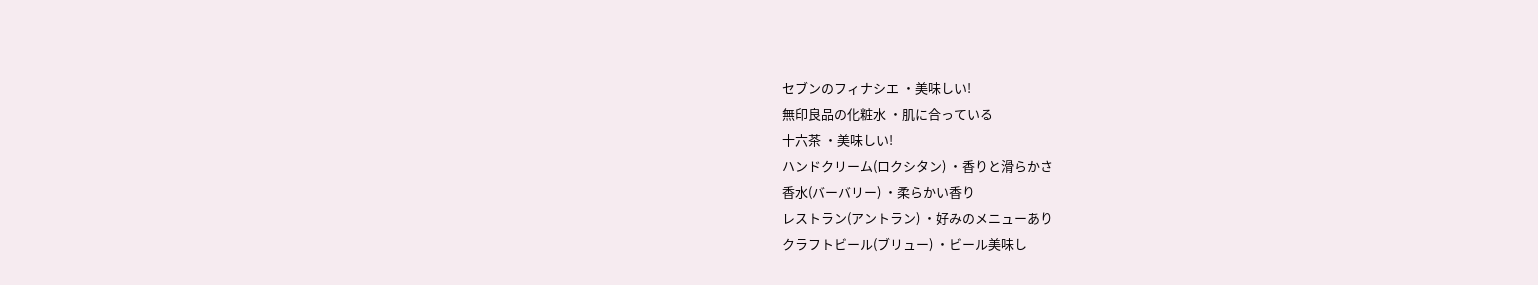セブンのフィナシエ ・美味しい!
無印良品の化粧水 ・肌に合っている
十六茶 ・美味しい!
ハンドクリーム(ロクシタン) ・香りと滑らかさ
香水(バーバリー) ・柔らかい香り
レストラン(アントラン) ・好みのメニューあり
クラフトビール(ブリュー) ・ビール美味し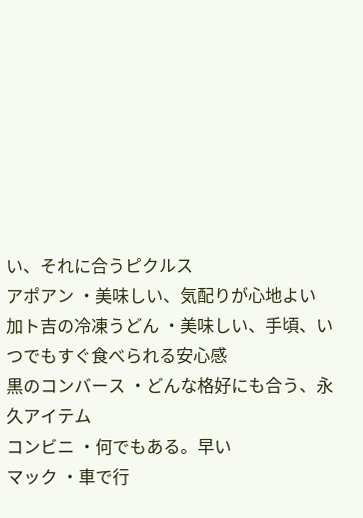い、それに合うピクルス
アポアン ・美味しい、気配りが心地よい
加ト吉の冷凍うどん ・美味しい、手頃、いつでもすぐ食べられる安心感
黒のコンバース ・どんな格好にも合う、永久アイテム
コンビニ ・何でもある。早い
マック ・車で行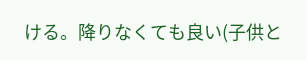ける。降りなくても良い(子供と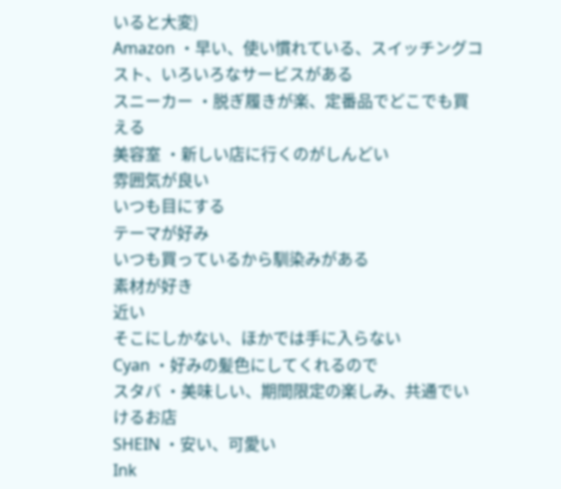いると大変)
Amazon ・早い、使い慣れている、スイッチングコスト、いろいろなサービスがある
スニーカー ・脱ぎ履きが楽、定番品でどこでも買える
美容室 ・新しい店に行くのがしんどい
雰囲気が良い
いつも目にする
テーマが好み
いつも買っているから馴染みがある
素材が好き
近い
そこにしかない、ほかでは手に入らない
Cyan ・好みの髪色にしてくれるので
スタバ ・美味しい、期間限定の楽しみ、共通でいけるお店
SHEIN ・安い、可愛い
Ink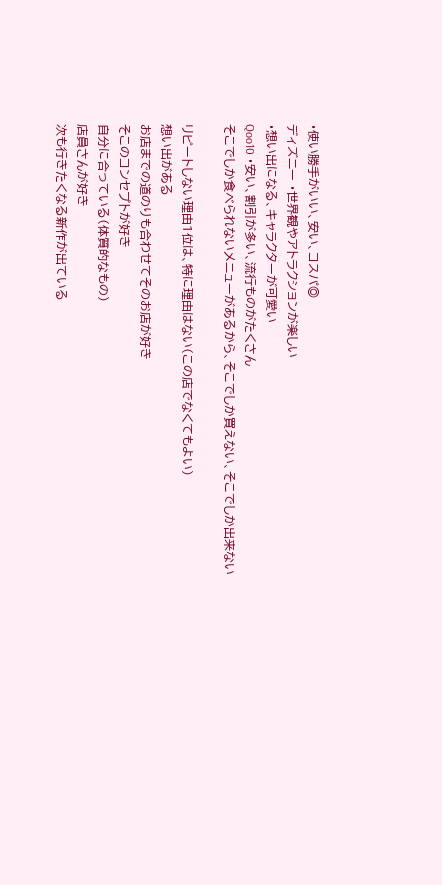・使い勝手がいい、安い、コスパ◎
ディズニー ・世界観やアトラクションが楽しい
・想い出になる、キャラクターが可愛い
Qoo10 ・安い、割引が多い、流行ものがたくさん
そこでしか食べられないメニューがあるから、そこでしか買えない、そこでしか出来ない

リピートしない理由1位は、特に理由はない(この店でなくてもよい)
想い出がある
お店までの道のりも合わせてそのお店が好き
そこのコンセプトが好き
自分に合っている(体質的なもの)
店員さんが好き
次も行きたくなる新作が出ている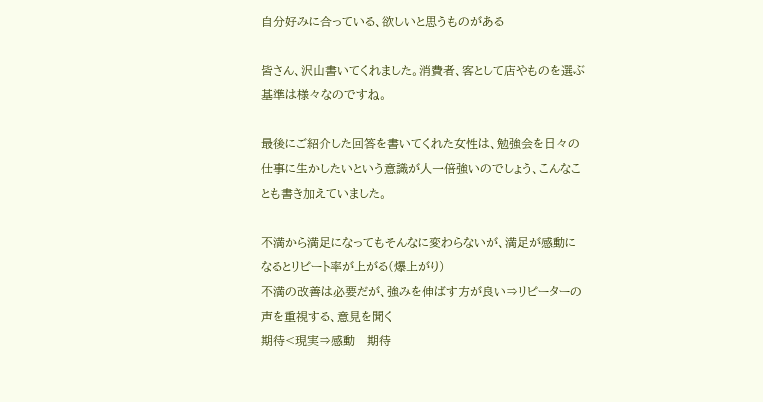自分好みに合っている、欲しいと思うものがある

皆さん、沢山書いてくれました。消費者、客として店やものを選ぶ基準は様々なのですね。

最後にご紹介した回答を書いてくれた女性は、勉強会を日々の仕事に生かしたいという意識が人一倍強いのでしょう、こんなことも書き加えていました。

不満から満足になってもそんなに変わらないが、満足が感動になるとリピート率が上がる(爆上がり)
不満の改善は必要だが、強みを伸ばす方が良い⇒リピーターの声を重視する、意見を聞く
期待<現実⇒感動   期待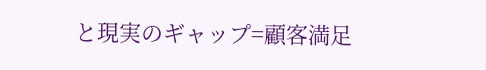と現実のギャップ=顧客満足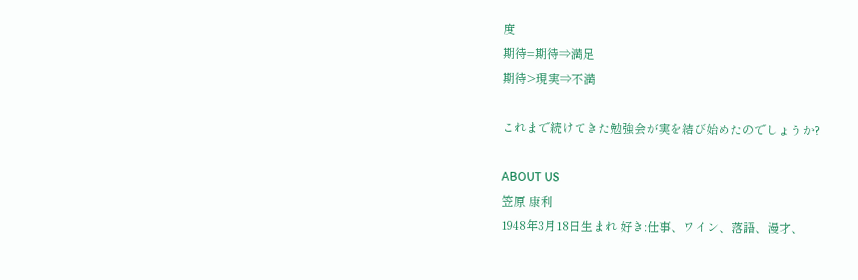度
期待=期待⇒満足
期待>現実⇒不満

これまで続けてきた勉強会が実を結び始めたのでしょうか?

ABOUT US
笠原 康利
1948年3月18日生まれ 好き:仕事、ワイン、落語、漫才、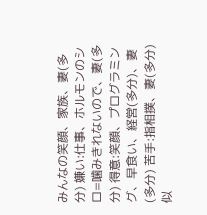みんなの笑顔、家族、妻(多分) 嫌い:仕事、ホルモンのシロ=噛みきれないので、妻(多分) 得意:笑顔、プログラミング、早食い、経営(多分)、妻(多分) 苦手:指相撲、妻(多分) 似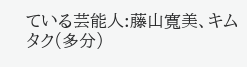ている芸能人:藤山寬美、キムタク(多分)